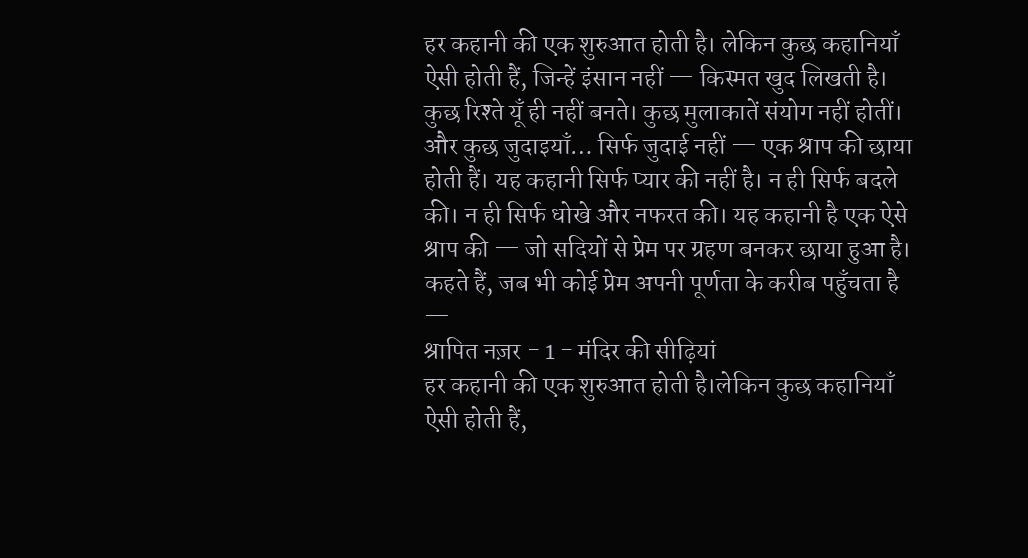हर कहानी की एक शुरुआत होती है। लेकिन कुछ कहानियाँ ऐसी होती हैं, जिन्हें इंसान नहीं — किस्मत खुद लिखती है। कुछ रिश्ते यूँ ही नहीं बनते। कुछ मुलाकातें संयोग नहीं होतीं। और कुछ जुदाइयाँ… सिर्फ जुदाई नहीं — एक श्राप की छाया होती हैं। यह कहानी सिर्फ प्यार की नहीं है। न ही सिर्फ बदले की। न ही सिर्फ धोखे और नफरत की। यह कहानी है एक ऐसे श्राप की — जो सदियों से प्रेम पर ग्रहण बनकर छाया हुआ है। कहते हैं, जब भी कोई प्रेम अपनी पूर्णता के करीब पहुँचता है —
श्रापित नज़र - 1 - मंदिर की सीढ़ियां
हर कहानी की एक शुरुआत होती है।लेकिन कुछ कहानियाँ ऐसी होती हैं,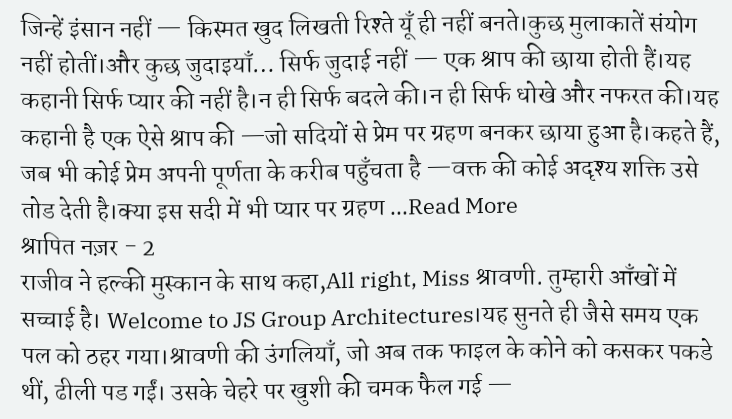जिन्हें इंसान नहीं — किस्मत खुद लिखती रिश्ते यूँ ही नहीं बनते।कुछ मुलाकातें संयोग नहीं होतीं।और कुछ जुदाइयाँ… सिर्फ जुदाई नहीं — एक श्राप की छाया होती हैं।यह कहानी सिर्फ प्यार की नहीं है।न ही सिर्फ बदले की।न ही सिर्फ धोखे और नफरत की।यह कहानी है एक ऐसे श्राप की —जो सदियों से प्रेम पर ग्रहण बनकर छाया हुआ है।कहते हैं, जब भी कोई प्रेम अपनी पूर्णता के करीब पहुँचता है —वक्त की कोई अदृश्य शक्ति उसे तोड देती है।क्या इस सदी में भी प्यार पर ग्रहण ...Read More
श्रापित नज़र - 2
राजीव ने हल्की मुस्कान के साथ कहा,All right, Miss श्रावणी. तुम्हारी आँखों में सच्चाई है। Welcome to JS Group Architectures।यह सुनते ही जैसे समय एक पल को ठहर गया।श्रावणी की उंगलियाँ, जो अब तक फाइल के कोने को कसकर पकडे थीं, ढीली पड गईं। उसके चेहरे पर खुशी की चमक फैल गई —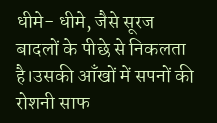धीमे- धीमे, जैसे सूरज बादलों के पीछे से निकलता है।उसकी आँखों में सपनों की रोशनी साफ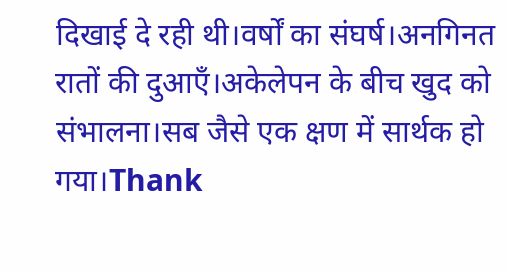दिखाई दे रही थी।वर्षों का संघर्ष।अनगिनत रातों की दुआएँ।अकेलेपन के बीच खुद को संभालना।सब जैसे एक क्षण में सार्थक हो गया।Thank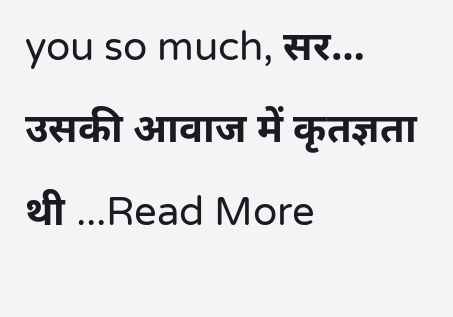you so much, सर… उसकी आवाज में कृतज्ञता थी ...Read More